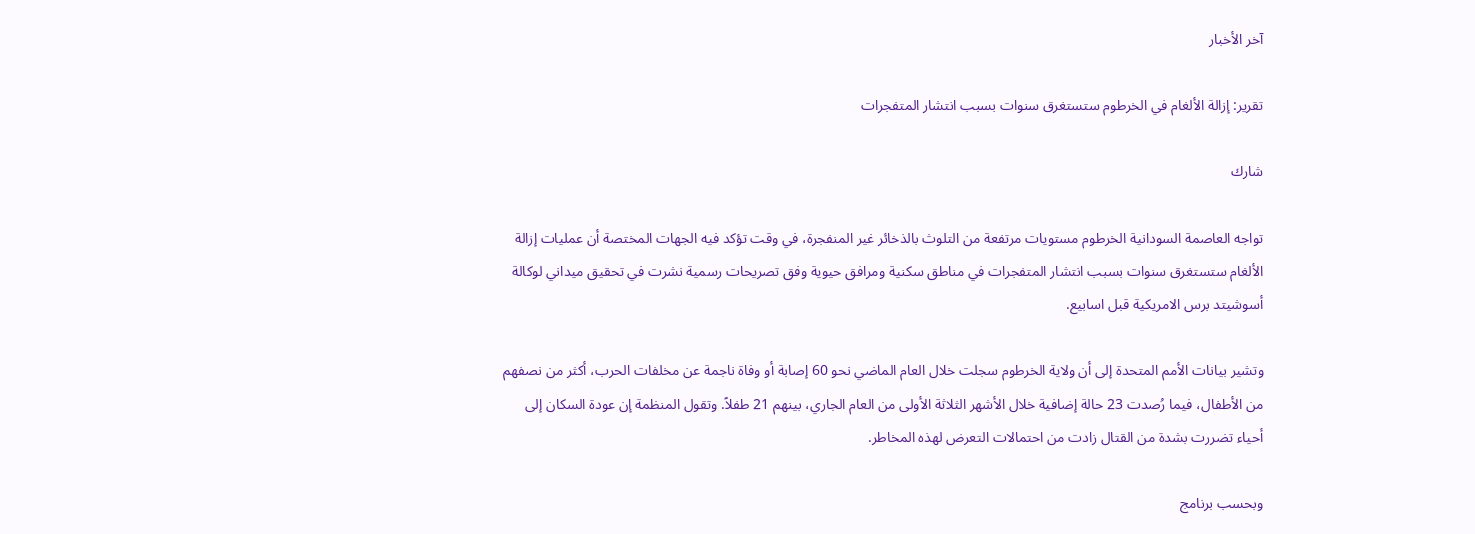آخر الأخبار

تقرير: إزالة الألغام في الخرطوم ستستغرق سنوات بسبب انتشار المتفجرات

شارك

تواجه العاصمة السودانية الخرطوم مستويات مرتفعة من التلوث بالذخائر غير المنفجرة، في وقت تؤكد فيه الجهات المختصة أن عمليات إزالة الألغام ستستغرق سنوات بسبب انتشار المتفجرات في مناطق سكنية ومرافق حيوية وفق تصريحات رسمية نشرت في تحقيق ميداني لوكالة أسوشيتد برس الامريكية قبل اسابيع.

وتشير بيانات الأمم المتحدة إلى أن ولاية الخرطوم سجلت خلال العام الماضي نحو 60 إصابة أو وفاة ناجمة عن مخلفات الحرب، أكثر من نصفهم من الأطفال، فيما رُصدت 23 حالة إضافية خلال الأشهر الثلاثة الأولى من العام الجاري، بينهم 21 طفلاً. وتقول المنظمة إن عودة السكان إلى أحياء تضررت بشدة من القتال زادت من احتمالات التعرض لهذه المخاطر.

وبحسب برنامج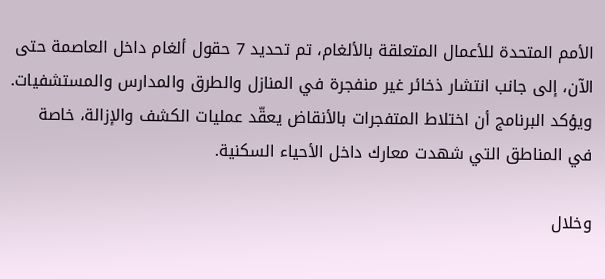الأمم المتحدة للأعمال المتعلقة بالألغام، تم تحديد 7 حقول ألغام داخل العاصمة حتى الآن، إلى جانب انتشار ذخائر غير منفجرة في المنازل والطرق والمدارس والمستشفيات. ويؤكد البرنامج أن اختلاط المتفجرات بالأنقاض يعقّد عمليات الكشف والإزالة، خاصة في المناطق التي شهدت معارك داخل الأحياء السكنية.

وخلال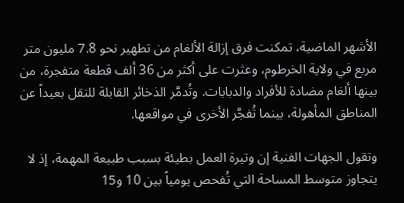الأشهر الماضية، تمكنت فرق إزالة الألغام من تطهير نحو 7.8 مليون متر مربع في ولاية الخرطوم، وعثرت على أكثر من 36 ألف قطعة متفجرة، من بينها ألغام مضادة للأفراد والدبابات. وتُدمَّر الذخائر القابلة للنقل بعيداً عن المناطق المأهولة، بينما تُفجَّر الأخرى في مواقعها.

وتقول الجهات الفنية إن وتيرة العمل بطيئة بسبب طبيعة المهمة، إذ لا يتجاوز متوسط المساحة التي تُفحص يومياً بين 10 و15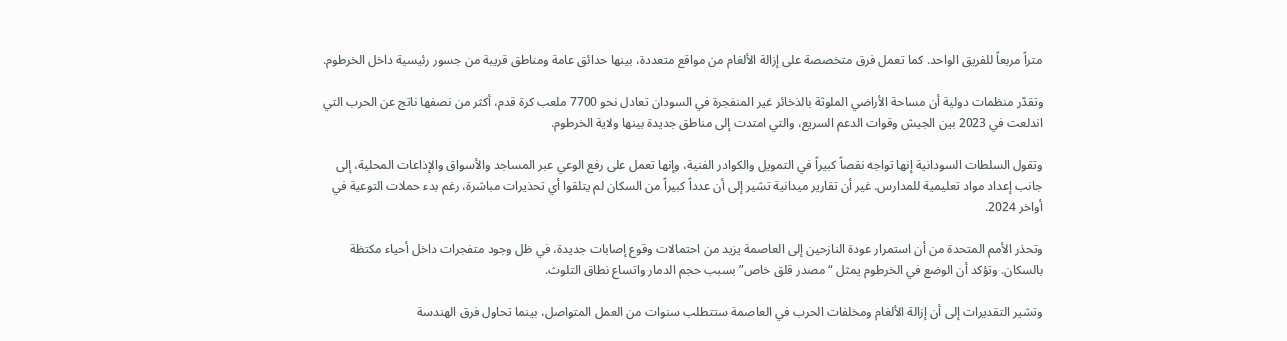متراً مربعاً للفريق الواحد. كما تعمل فرق متخصصة على إزالة الألغام من مواقع متعددة، بينها حدائق عامة ومناطق قريبة من جسور رئيسية داخل الخرطوم.

وتقدّر منظمات دولية أن مساحة الأراضي الملوثة بالذخائر غير المنفجرة في السودان تعادل نحو 7700 ملعب كرة قدم، أكثر من نصفها ناتج عن الحرب التي اندلعت في 2023 بين الجيش وقوات الدعم السريع، والتي امتدت إلى مناطق جديدة بينها ولاية الخرطوم.

وتقول السلطات السودانية إنها تواجه نقصاً كبيراً في التمويل والكوادر الفنية، وإنها تعمل على رفع الوعي عبر المساجد والأسواق والإذاعات المحلية، إلى جانب إعداد مواد تعليمية للمدارس. غير أن تقارير ميدانية تشير إلى أن عدداً كبيراً من السكان لم يتلقوا أي تحذيرات مباشرة، رغم بدء حملات التوعية في أواخر 2024.

وتحذر الأمم المتحدة من أن استمرار عودة النازحين إلى العاصمة يزيد من احتمالات وقوع إصابات جديدة، في ظل وجود متفجرات داخل أحياء مكتظة بالسكان. وتؤكد أن الوضع في الخرطوم يمثل “مصدر قلق خاص” بسبب حجم الدمار واتساع نطاق التلوث.

وتشير التقديرات إلى أن إزالة الألغام ومخلفات الحرب في العاصمة ستتطلب سنوات من العمل المتواصل، بينما تحاول فرق الهندسة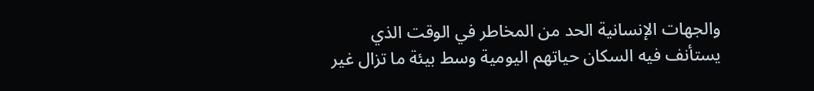والجهات الإنسانية الحد من المخاطر في الوقت الذي يستأنف فيه السكان حياتهم اليومية وسط بيئة ما تزال غير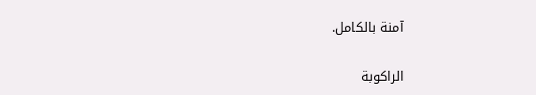آمنة بالكامل.

الراكوبة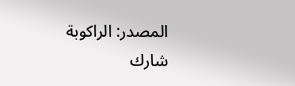المصدر: الراكوبة
شارك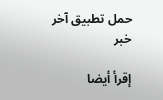حمل تطبيق آخر خبر

إقرأ أيضا